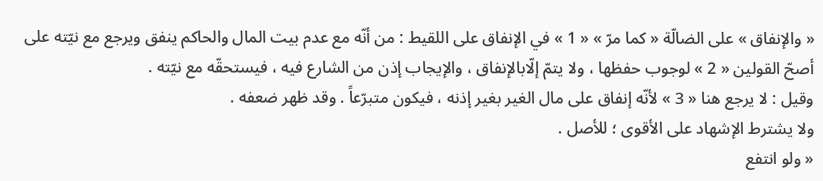« والإنفاق » على الضالّة « كما مرّ » « 1 » في الإنفاق على اللقيط : من أنّه مع عدم بيت المال والحاكم ينفق ويرجع مع نيّته على أصحّ القولين « 2 » لوجوب حفظها ، ولا يتمّ إلّابالإنفاق ، والإيجاب إذن من الشارع فيه ، فيستحقّه مع نيّته .
وقيل : لا يرجع هنا « 3 » لأنّه إنفاق على مال الغير بغير إذنه ، فيكون متبرّعاً . وقد ظهر ضعفه .
ولا يشترط الإشهاد على الأقوى ؛ للأصل .
« ولو انتفع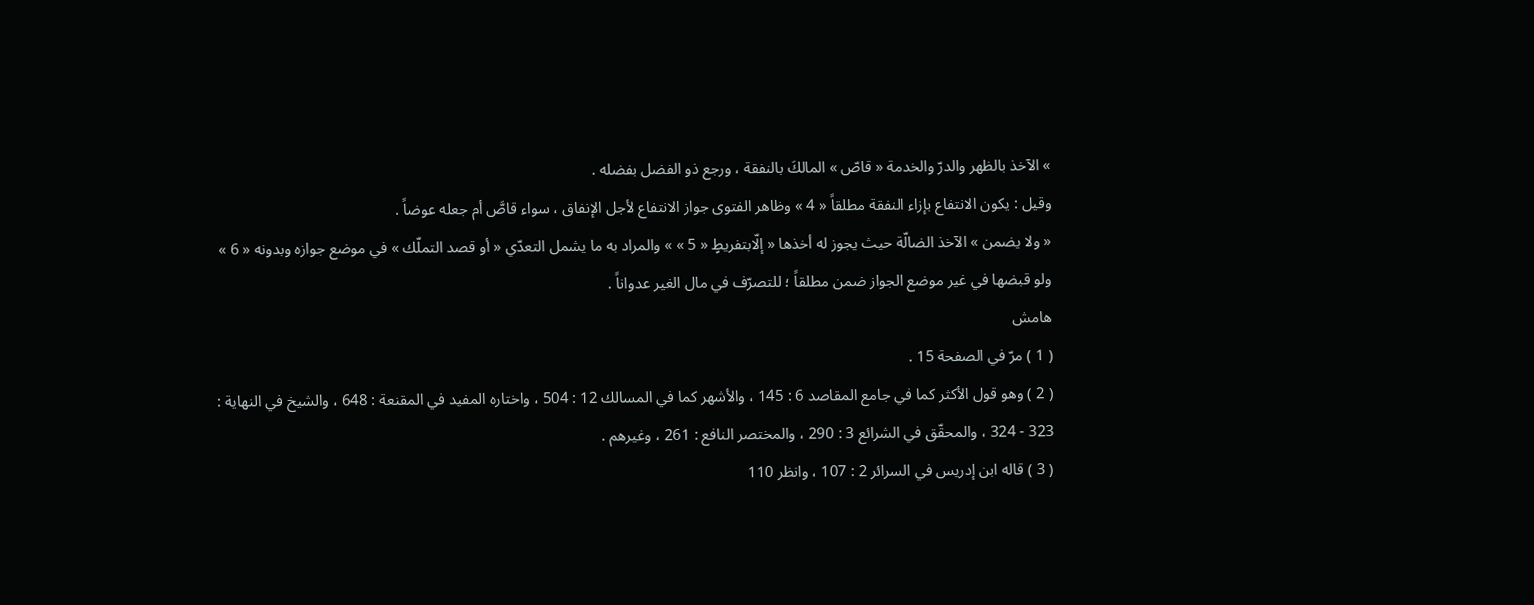» الآخذ بالظهر والدرّ والخدمة « قاصّ » المالكَ بالنفقة ، ورجع ذو الفضل بفضله .
وقيل : يكون الانتفاع بإزاء النفقة مطلقاً « 4 » وظاهر الفتوى جواز الانتفاع لأجل الإنفاق ، سواء قاصَّ أم جعله عوضاً .
« ولا يضمن » الآخذ الضالّة حيث يجوز له أخذها « إلّابتفريطٍ « 5 » » والمراد به ما يشمل التعدّي « أو قصد التملّك » في موضع جوازه وبدونه « 6 » ولو قبضها في غير موضع الجواز ضمن مطلقاً ؛ للتصرّف في مال الغير عدواناً .
هامش
( 1 ) مرّ في الصفحة 15 .
( 2 ) وهو قول الأكثر كما في جامع المقاصد 6 : 145 ، والأشهر كما في المسالك 12 : 504 ، واختاره المفيد في المقنعة : 648 ، والشيخ في النهاية : 323 - 324 ، والمحقّق في الشرائع 3 : 290 ، والمختصر النافع : 261 ، وغيرهم .
( 3 ) قاله ابن إدريس في السرائر 2 : 107 ، وانظر 110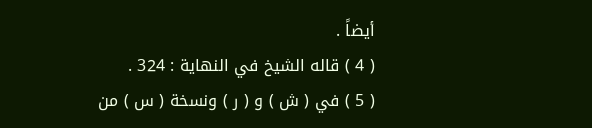أيضاً .
( 4 ) قاله الشيخ في النهاية : 324 .
( 5 ) في ( ش ) و ( ر ) ونسخة ( س ) من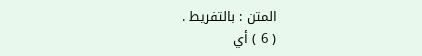المتن : بالتفريط .
( 6 ) أي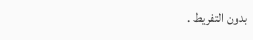بدون التفريط .